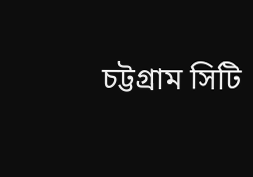চট্টগ্রাম সিটি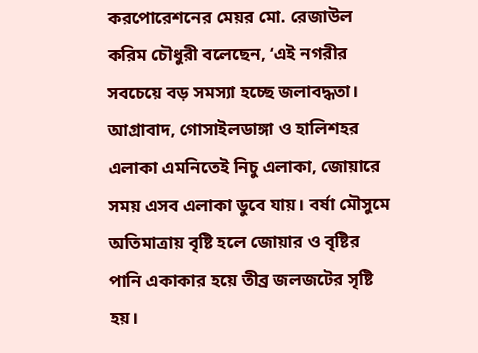করপোরেশনের মেয়র মো. রেজাউল করিম চৌধুরী বলেছেন, ‘এই নগরীর সবচেয়ে বড় সমস্যা হচ্ছে জলাবদ্ধতা। আগ্রাবাদ, গোসাইলডাঙ্গা ও হালিশহর এলাকা এমনিতেই নিচু এলাকা, জোয়ারে সময় এসব এলাকা ডুবে যায়। বর্ষা মৌসুমে অতিমাত্রায় বৃষ্টি হলে জোয়ার ও বৃষ্টির পানি একাকার হয়ে তীব্র জলজটের সৃষ্টি হয়।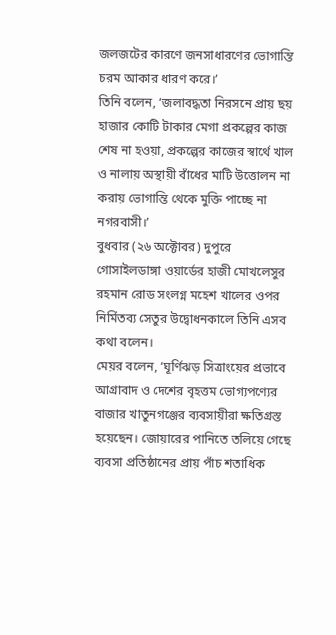জলজটের কারণে জনসাধারণের ভোগান্তি চরম আকার ধারণ করে।’
তিনি বলেন, ‘জলাবদ্ধতা নিরসনে প্রায় ছয় হাজার কোটি টাকার মেগা প্রকল্পের কাজ শেষ না হওয়া, প্রকল্পের কাজের স্বার্থে খাল ও নালায় অস্থায়ী বাঁধের মাটি উত্তোলন না করায় ভোগান্তি থেকে মুক্তি পাচ্ছে না নগরবাসী।’
বুধবার (২৬ অক্টোবর) দুপুরে গোসাইলডাঙ্গা ওয়ার্ডের হাজী মোখলেসুর রহমান রোড সংলগ্ন মহেশ খালের ওপর নির্মিতব্য সেতুর উদ্বোধনকালে তিনি এসব কথা বলেন।
মেয়র বলেন, ‘ঘূর্ণিঝড় সিত্রাংয়ের প্রভাবে আগ্রাবাদ ও দেশের বৃহত্তম ভোগ্যপণ্যের বাজার খাতুনগঞ্জের ব্যবসায়ীরা ক্ষতিগ্রস্ত হয়েছেন। জোয়ারের পানিতে তলিয়ে গেছে ব্যবসা প্রতিষ্ঠানের প্রায় পাঁচ শতাধিক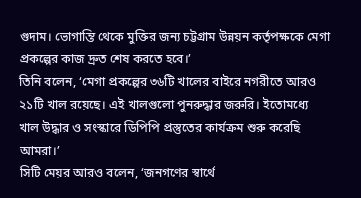গুদাম। ভোগান্তি থেকে মুক্তির জন্য চট্টগ্রাম উন্নয়ন কর্তৃপক্ষকে মেগা প্রকল্পের কাজ দ্রুত শেষ করতে হবে।’
তিনি বলেন, ‘মেগা প্রকল্পের ৩৬টি খালের বাইরে নগরীতে আরও ২১টি খাল রয়েছে। এই খালগুলো পুনরুদ্ধার জরুরি। ইতোমধ্যে খাল উদ্ধার ও সংস্কারে ডিপিপি প্রস্তুতের কার্যক্রম শুরু করেছি আমরা।’
সিটি মেয়র আরও বলেন, ‘জনগণের স্বার্থে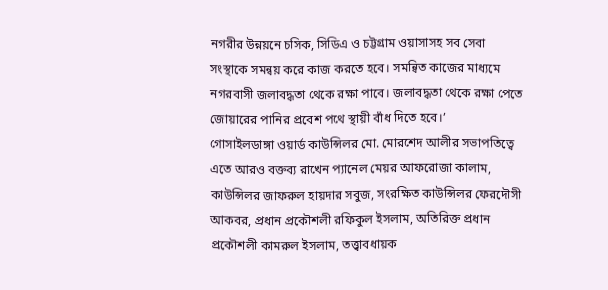নগরীর উন্নয়নে চসিক, সিডিএ ও চট্টগ্রাম ওয়াসাসহ সব সেবা সংস্থাকে সমন্বয় করে কাজ করতে হবে। সমন্বিত কাজের মাধ্যমে নগরবাসী জলাবদ্ধতা থেকে রক্ষা পাবে। জলাবদ্ধতা থেকে রক্ষা পেতে জোয়ারের পানির প্রবেশ পথে স্থায়ী বাঁধ দিতে হবে।’
গোসাইলডাঙ্গা ওয়ার্ড কাউন্সিলর মো. মোরশেদ আলীর সভাপতিত্বে এতে আরও বক্তব্য রাখেন প্যানেল মেয়র আফরোজা কালাম, কাউন্সিলর জাফরুল হায়দার সবুজ, সংরক্ষিত কাউন্সিলর ফেরদৌসী আকবর, প্রধান প্রকৌশলী রফিকুল ইসলাম, অতিরিক্ত প্রধান প্রকৌশলী কামরুল ইসলাম, তত্ত্বাবধায়ক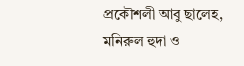প্রকৌশলী আবু ছালেহ, মনিরুল হুদা ও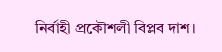নির্বাহী প্রকৌশলী বিপ্লব দাশ।